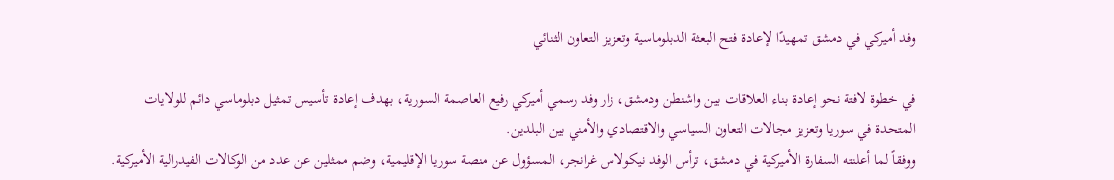وفد أميركي في دمشق تمهيدًا لإعادة فتح البعثة الدبلوماسية وتعزيز التعاون الثنائي

في خطوة لافتة نحو إعادة بناء العلاقات بين واشنطن ودمشق، زار وفد رسمي أميركي رفيع العاصمة السورية، بهدف إعادة تأسيس تمثيل دبلوماسي دائم للولايات المتحدة في سوريا وتعزيز مجالات التعاون السياسي والاقتصادي والأمني بين البلدين.
ووفقاً لما أعلنته السفارة الأميركية في دمشق، ترأس الوفد نيكولاس غرانجر، المسؤول عن منصة سوريا الإقليمية، وضم ممثلين عن عدد من الوكالات الفيدرالية الأميركية.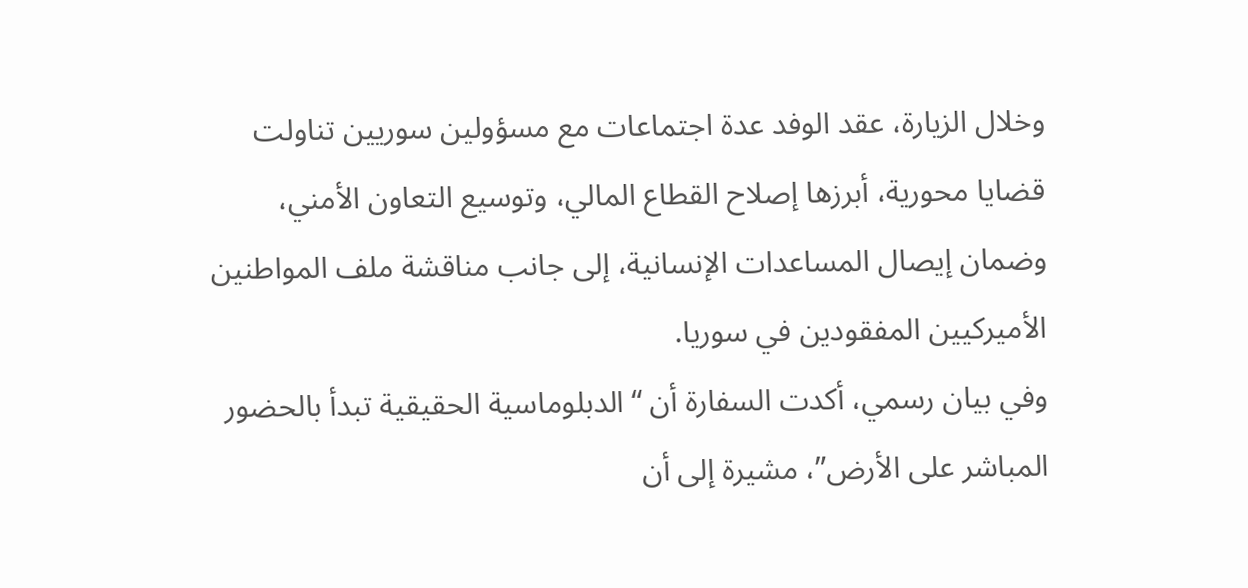وخلال الزيارة، عقد الوفد عدة اجتماعات مع مسؤولين سوريين تناولت قضايا محورية، أبرزها إصلاح القطاع المالي، وتوسيع التعاون الأمني، وضمان إيصال المساعدات الإنسانية، إلى جانب مناقشة ملف المواطنين الأميركيين المفقودين في سوريا.
وفي بيان رسمي، أكدت السفارة أن “الدبلوماسية الحقيقية تبدأ بالحضور المباشر على الأرض”، مشيرة إلى أن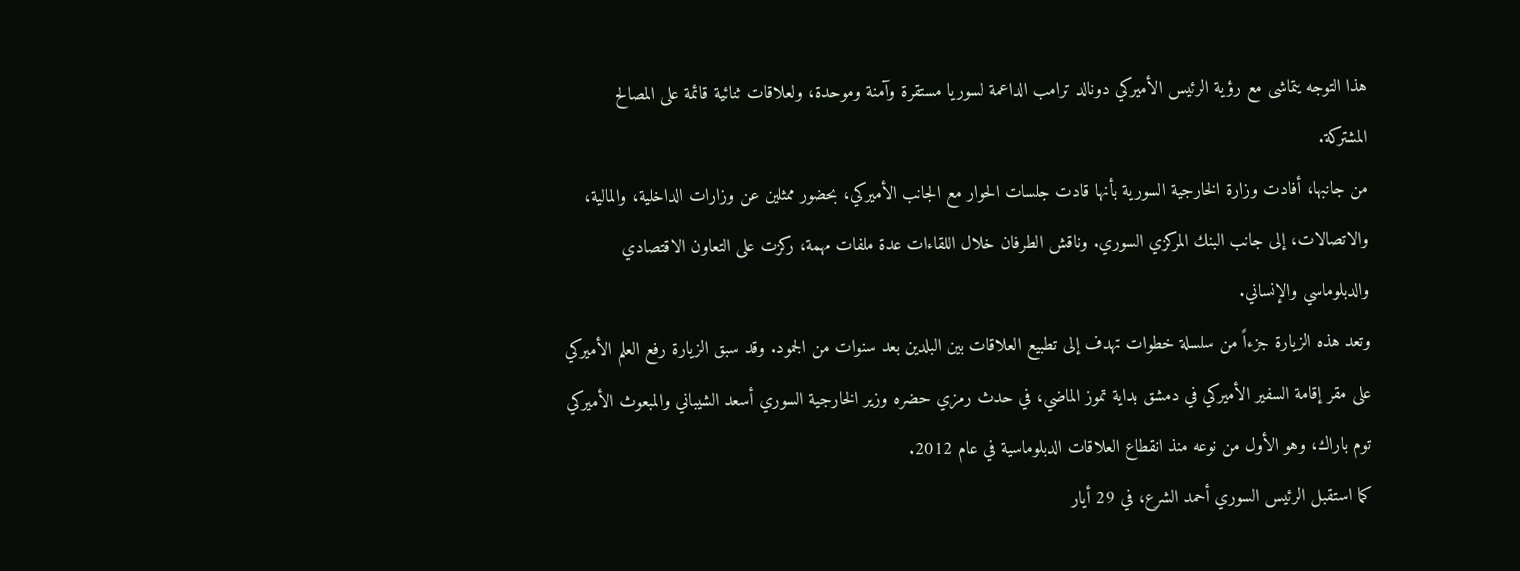هذا التوجه يتماشى مع رؤية الرئيس الأميركي دونالد ترامب الداعمة لسوريا مستقرة وآمنة وموحدة، ولعلاقات ثنائية قائمة على المصالح المشتركة.
من جانبها، أفادت وزارة الخارجية السورية بأنها قادت جلسات الحوار مع الجانب الأميركي، بحضور ممثلين عن وزارات الداخلية، والمالية، والاتصالات، إلى جانب البنك المركزي السوري. وناقش الطرفان خلال اللقاءات عدة ملفات مهمة، ركزت على التعاون الاقتصادي والدبلوماسي والإنساني.
وتعد هذه الزيارة جزءاً من سلسلة خطوات تهدف إلى تطبيع العلاقات بين البلدين بعد سنوات من الجمود. وقد سبق الزيارة رفع العلم الأميركي على مقر إقامة السفير الأميركي في دمشق بداية تموز الماضي، في حدث رمزي حضره وزير الخارجية السوري أسعد الشيباني والمبعوث الأميركي توم باراك، وهو الأول من نوعه منذ انقطاع العلاقات الدبلوماسية في عام 2012.
كما استقبل الرئيس السوري أحمد الشرع، في 29 أيار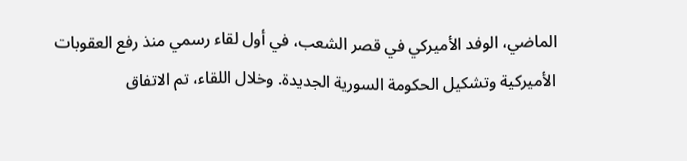الماضي، الوفد الأميركي في قصر الشعب، في أول لقاء رسمي منذ رفع العقوبات الأميركية وتشكيل الحكومة السورية الجديدة. وخلال اللقاء، تم الاتفاق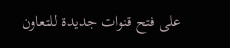على فتح قنوات جديدة للتعاون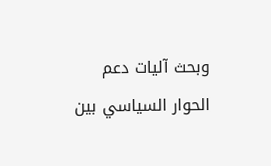وبحث آليات دعم الحوار السياسي بين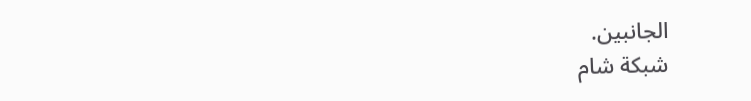الجانبين.
شبكة شام